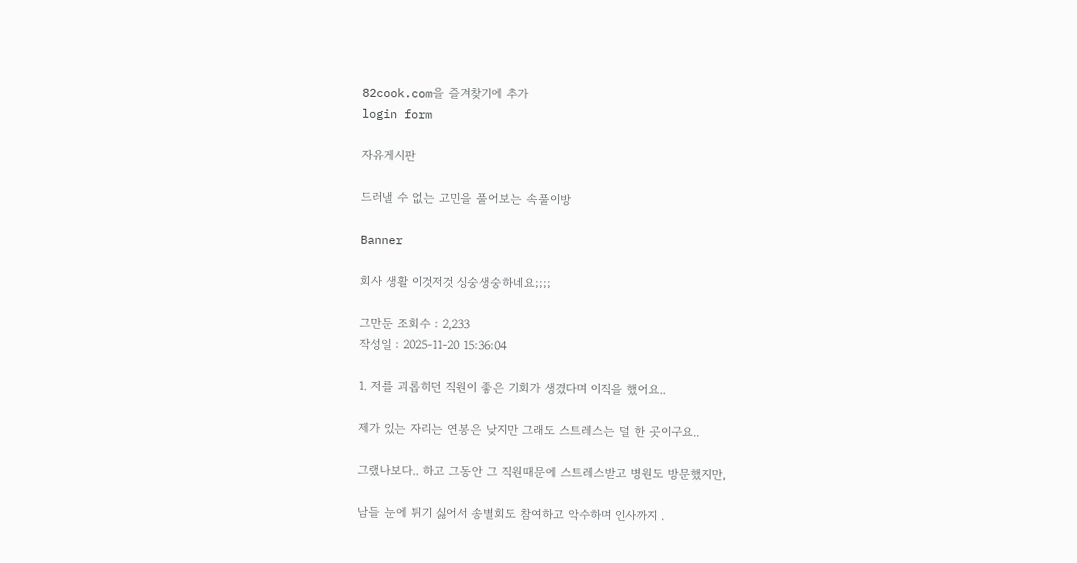82cook.com을 즐겨찾기에 추가
login form

자유게시판

드러낼 수 없는 고민을 풀어보는 속풀이방

Banner

회사 생활 이것저것 싱숭생숭하네요;;;;

그만둔 조회수 : 2,233
작성일 : 2025-11-20 15:36:04

1. 저를 괴롭히던 직원이 좋은 기회가 생겼다며 이직을 했어요..

제가 있는 자리는 연봉은 낮지만 그래도 스트레스는 덜 한 곳이구요..

그랬나보다.. 하고 그동안 그 직원때문에 스트레스받고 병원도 방문했지만,

남들 눈에 튀기 싫어서 송별회도 참여하고 악수하며 인사까지 .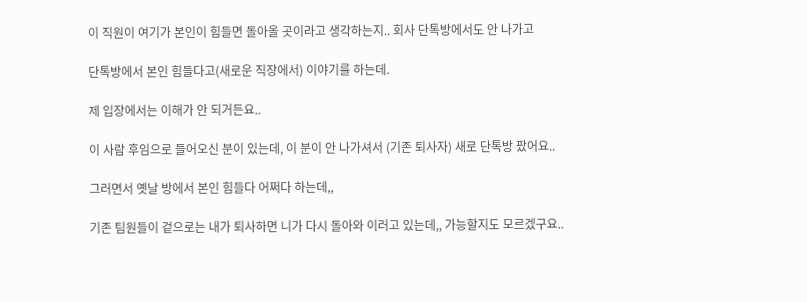이 직원이 여기가 본인이 힘들면 돌아올 곳이라고 생각하는지.. 회사 단톡방에서도 안 나가고

단톡방에서 본인 힘들다고(새로운 직장에서) 이야기를 하는데.

제 입장에서는 이해가 안 되거든요..

이 사람 후임으로 들어오신 분이 있는데, 이 분이 안 나가셔서 (기존 퇴사자) 새로 단톡방 팠어요..

그러면서 옛날 방에서 본인 힘들다 어쩌다 하는데,,

기존 팀원들이 겉으로는 내가 퇴사하면 니가 다시 돌아와 이러고 있는데,, 가능할지도 모르겠구요..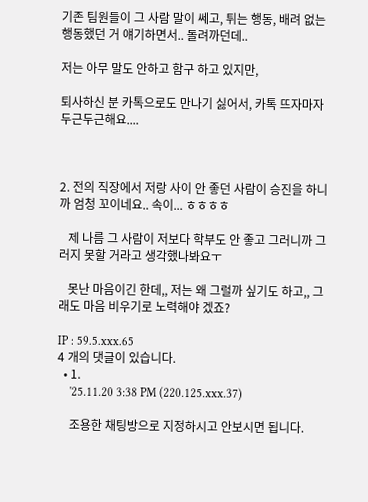기존 팀원들이 그 사람 말이 쎄고, 튀는 행동, 배려 없는 행동했던 거 얘기하면서.. 돌려까던데..

저는 아무 말도 안하고 함구 하고 있지만,

퇴사하신 분 카톡으로도 만나기 싫어서, 카톡 뜨자마자 두근두근해요....



2. 전의 직장에서 저랑 사이 안 좋던 사람이 승진을 하니까 엄청 꼬이네요.. 속이... ㅎㅎㅎㅎ

   제 나름 그 사람이 저보다 학부도 안 좋고 그러니까 그러지 못할 거라고 생각했나봐요ㅜ

   못난 마음이긴 한데,, 저는 왜 그럴까 싶기도 하고,, 그래도 마음 비우기로 노력해야 겠죠?

IP : 59.5.xxx.65
4 개의 댓글이 있습니다.
  • 1.
    '25.11.20 3:38 PM (220.125.xxx.37)

    조용한 채팅방으로 지정하시고 안보시면 됩니다.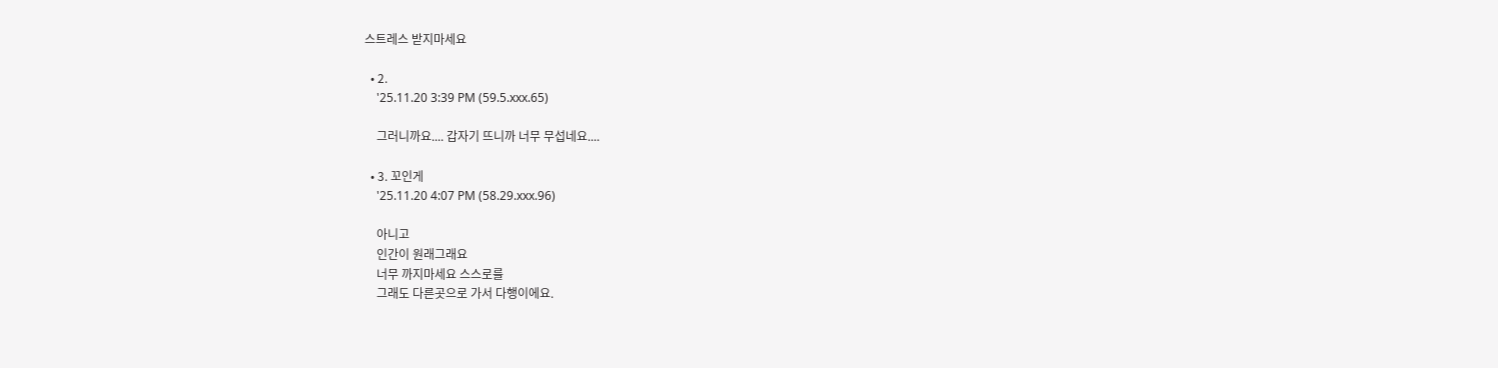스트레스 받지마세요

  • 2.
    '25.11.20 3:39 PM (59.5.xxx.65)

    그러니까요.... 갑자기 뜨니까 너무 무섭네요....

  • 3. 꼬인게
    '25.11.20 4:07 PM (58.29.xxx.96)

    아니고
    인간이 원래그래요
    너무 까지마세요 스스로를
    그래도 다른곳으로 가서 다행이에요.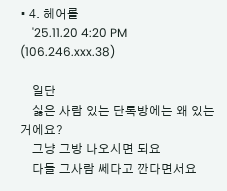• 4. 헤어롤
    '25.11.20 4:20 PM (106.246.xxx.38)

    일단
    싫은 사람 있는 단톡방에는 왜 있는 거에요?
    그냥 그방 나오시면 되요
    다들 그사람 쎄다고 깐다면서요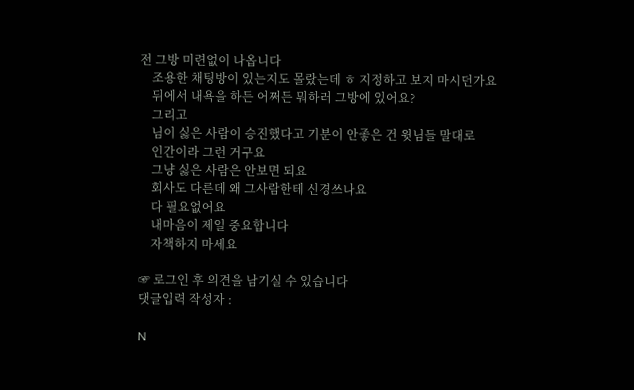전 그방 미련없이 나옵니다
    조용한 채팅방이 있는지도 몰랐는데 ㅎ 지정하고 보지 마시던가요
    뒤에서 내욕을 하든 어쩌든 뭐하러 그방에 있어요?
    그리고
    님이 싫은 사람이 승진했다고 기분이 안좋은 건 윗님들 말대로
    인간이라 그런 거구요
    그냥 싫은 사람은 안보면 되요
    회사도 다른데 왜 그사람한테 신경쓰나요
    다 필요없어요
    내마음이 제일 중요합니다
    자책하지 마세요

☞ 로그인 후 의견을 남기실 수 있습니다
댓글입력 작성자 :

N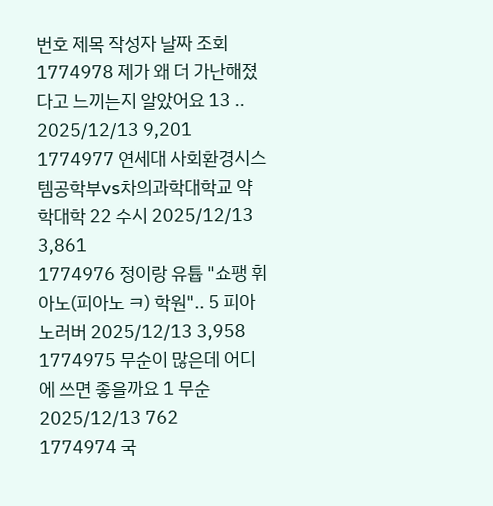번호 제목 작성자 날짜 조회
1774978 제가 왜 더 가난해졌다고 느끼는지 알았어요 13 .. 2025/12/13 9,201
1774977 연세대 사회환경시스템공학부vs차의과학대학교 약학대학 22 수시 2025/12/13 3,861
1774976 정이랑 유튭 "쇼팽 휘아노(피아노 ㅋ) 학원".. 5 피아노러버 2025/12/13 3,958
1774975 무순이 많은데 어디에 쓰면 좋을까요 1 무순 2025/12/13 762
1774974 국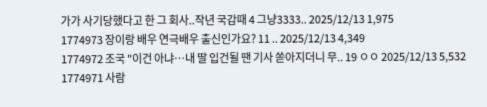가가 사기당했다고 한 그 회사..작년 국감때 4 그냥3333.. 2025/12/13 1,975
1774973 장이랑 배우 연극배우 출신인가요? 11 .. 2025/12/13 4,349
1774972 조국 "이건 아냐…내 딸 입건될 땐 기사 쏟아지더니 무.. 19 ㅇㅇ 2025/12/13 5,532
1774971 사람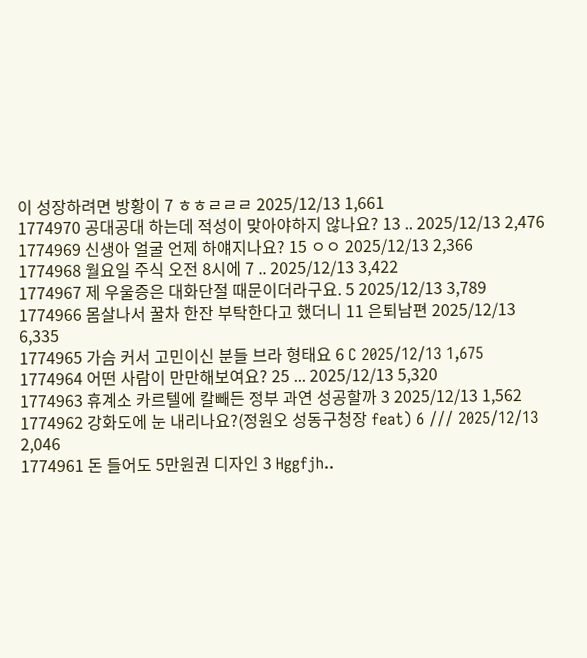이 성장하려면 방황이 7 ㅎㅎㄹㄹㄹ 2025/12/13 1,661
1774970 공대공대 하는데 적성이 맞아야하지 않나요? 13 .. 2025/12/13 2,476
1774969 신생아 얼굴 언제 하얘지나요? 15 ㅇㅇ 2025/12/13 2,366
1774968 월요일 주식 오전 8시에 7 .. 2025/12/13 3,422
1774967 제 우울증은 대화단절 때문이더라구요. 5 2025/12/13 3,789
1774966 몸살나서 꿀차 한잔 부탁한다고 했더니 11 은퇴남편 2025/12/13 6,335
1774965 가슴 커서 고민이신 분들 브라 형태요 6 C 2025/12/13 1,675
1774964 어떤 사람이 만만해보여요? 25 ... 2025/12/13 5,320
1774963 휴계소 카르텔에 칼빼든 정부 과연 성공할까 3 2025/12/13 1,562
1774962 강화도에 눈 내리나요?(정원오 성동구청장 feat) 6 /// 2025/12/13 2,046
1774961 돈 들어도 5만원권 디자인 3 Hggfjh..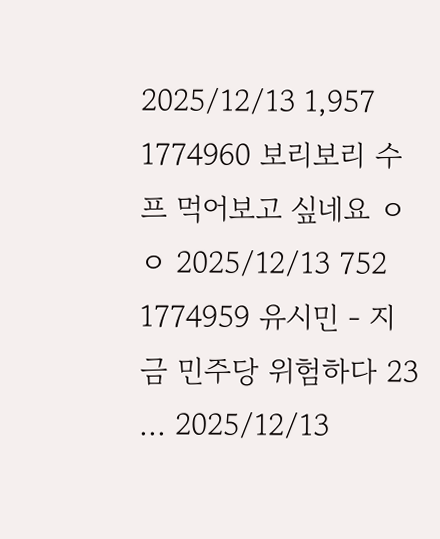2025/12/13 1,957
1774960 보리보리 수프 먹어보고 싶네요 ㅇㅇ 2025/12/13 752
1774959 유시민 - 지금 민주당 위험하다 23 ... 2025/12/13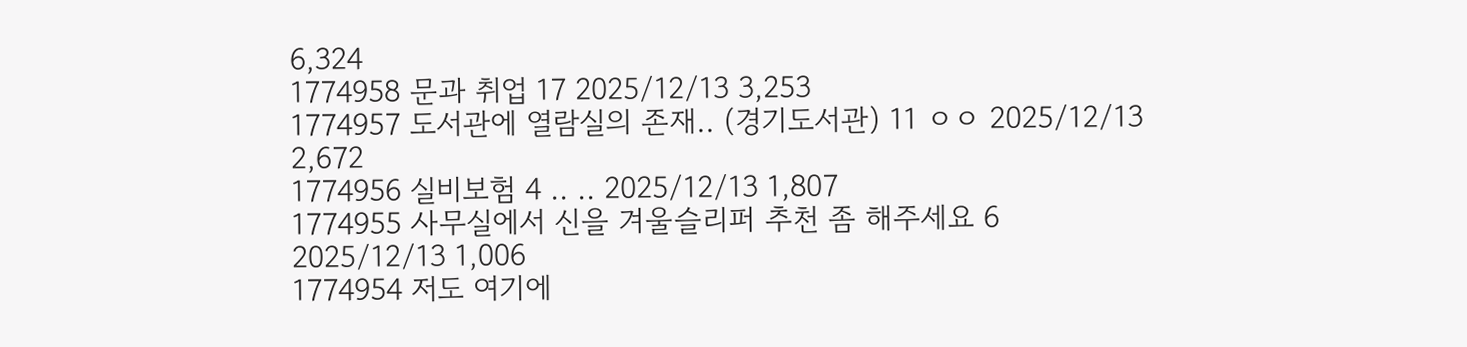6,324
1774958 문과 취업 17 2025/12/13 3,253
1774957 도서관에 열람실의 존재.. (경기도서관) 11 ㅇㅇ 2025/12/13 2,672
1774956 실비보험 4 .. .. 2025/12/13 1,807
1774955 사무실에서 신을 겨울슬리퍼 추천 좀 해주세요 6 2025/12/13 1,006
1774954 저도 여기에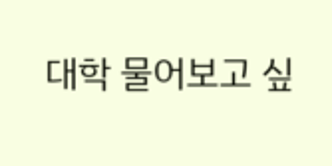대학 물어보고 싶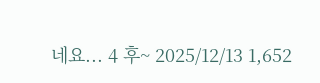네요... 4 후~ 2025/12/13 1,652